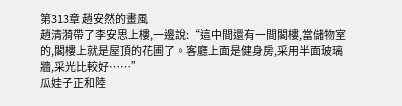第313章 趙安然的畫風
趙清漪帶了李安思上樓,一邊說:“這中間還有一間閣樓,當儲物室的,閣樓上就是屋頂的花圃了。客廳上面是健身房,采用半面玻璃牆,采光比較好……”
瓜娃子正和陸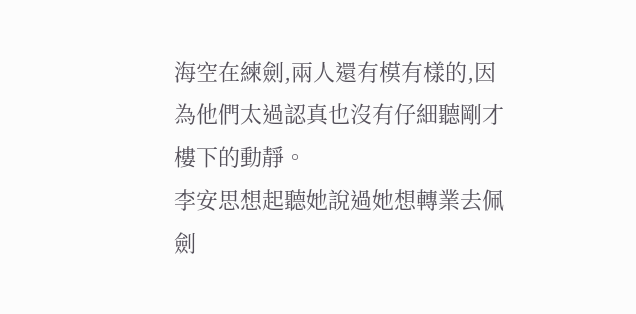海空在練劍,兩人還有模有樣的,因為他們太過認真也沒有仔細聽剛才樓下的動靜。
李安思想起聽她說過她想轉業去佩劍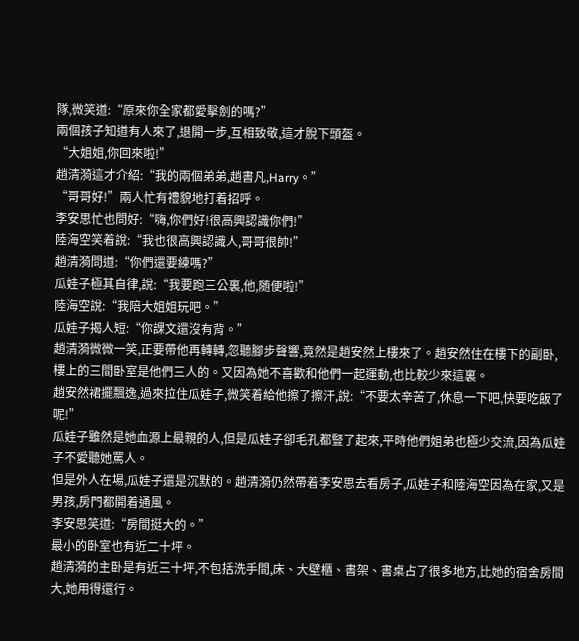隊,微笑道:“原來你全家都愛擊劍的嗎?”
兩個孩子知道有人來了,退開一步,互相致敬,這才脫下頭盔。
“大姐姐,你回來啦!”
趙清漪這才介紹:“我的兩個弟弟,趙書凡,Harry。”
“哥哥好!”兩人忙有禮貌地打着招呼。
李安思忙也問好:“嗨,你們好!很高興認識你們!”
陸海空笑着說:“我也很高興認識人,哥哥很帥!”
趙清漪問道:“你們還要練嗎?”
瓜娃子極其自律,說:“我要跑三公裏,他,随便啦!”
陸海空說:“我陪大姐姐玩吧。”
瓜娃子揭人短:“你課文還沒有背。”
趙清漪微微一笑,正要帶他再轉轉,忽聽腳步聲響,竟然是趙安然上樓來了。趙安然住在樓下的副卧,樓上的三間卧室是他們三人的。又因為她不喜歡和他們一起運動,也比較少來這裏。
趙安然裙擺飄逸,過來拉住瓜娃子,微笑着給他擦了擦汗,說:“不要太辛苦了,休息一下吧,快要吃飯了呢!”
瓜娃子雖然是她血源上最親的人,但是瓜娃子卻毛孔都豎了起來,平時他們姐弟也極少交流,因為瓜娃子不愛聽她罵人。
但是外人在場,瓜娃子還是沉默的。趙清漪仍然帶着李安思去看房子,瓜娃子和陸海空因為在家,又是男孩,房門都開着通風。
李安思笑道:“房間挺大的。”
最小的卧室也有近二十坪。
趙清漪的主卧是有近三十坪,不包括洗手間,床、大壁櫃、書架、書桌占了很多地方,比她的宿舍房間大,她用得還行。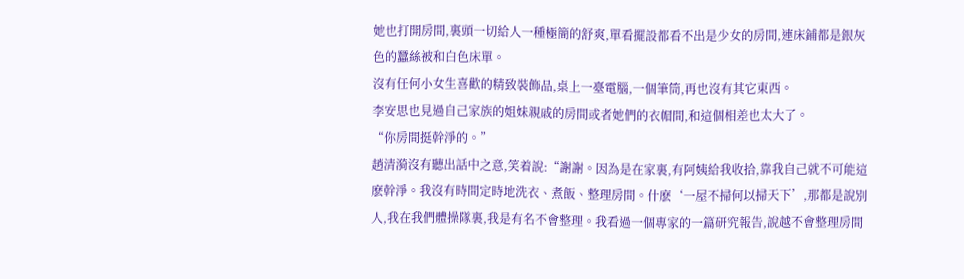她也打開房間,裏頭一切給人一種極簡的舒爽,單看擺設都看不出是少女的房間,連床鋪都是銀灰色的蠶絲被和白色床單。
沒有任何小女生喜歡的精致裝飾品,桌上一臺電腦,一個筆筒,再也沒有其它東西。
李安思也見過自己家族的姐妹親戚的房間或者她們的衣帽間,和這個相差也太大了。
“你房間挺幹淨的。”
趙清漪沒有聽出話中之意,笑着說:“謝謝。因為是在家裏,有阿姨給我收拾,靠我自己就不可能這麽幹淨。我沒有時間定時地洗衣、煮飯、整理房間。什麽‘一屋不掃何以掃天下’,那都是說別人,我在我們體操隊裏,我是有名不會整理。我看過一個專家的一篇研究報告,說越不會整理房間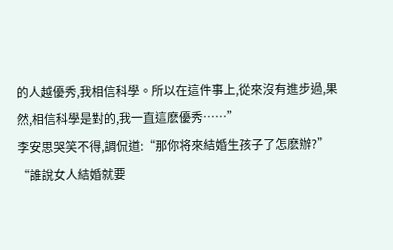的人越優秀,我相信科學。所以在這件事上,從來沒有進步過,果然,相信科學是對的,我一直這麽優秀……”
李安思哭笑不得,調侃道:“那你将來結婚生孩子了怎麽辦?”
“誰說女人結婚就要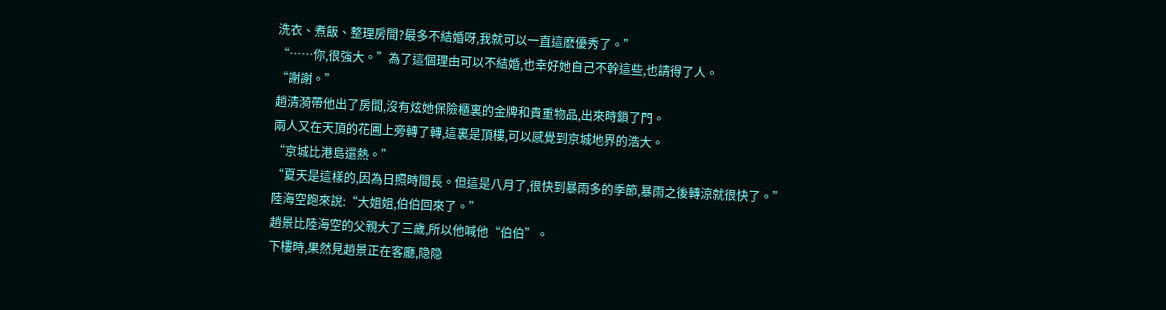洗衣、煮飯、整理房間?最多不結婚呀,我就可以一直這麽優秀了。”
“……你,很強大。”為了這個理由可以不結婚,也幸好她自己不幹這些,也請得了人。
“謝謝。”
趙清漪帶他出了房間,沒有炫她保險櫃裏的金牌和貴重物品,出來時鎖了門。
兩人又在天頂的花圃上旁轉了轉,這裏是頂樓,可以感覺到京城地界的浩大。
“京城比港島還熱。”
“夏天是這樣的,因為日照時間長。但這是八月了,很快到暴雨多的季節,暴雨之後轉涼就很快了。”
陸海空跑來說:“大姐姐,伯伯回來了。”
趙景比陸海空的父親大了三歲,所以他喊他“伯伯”。
下樓時,果然見趙景正在客廳,隐隐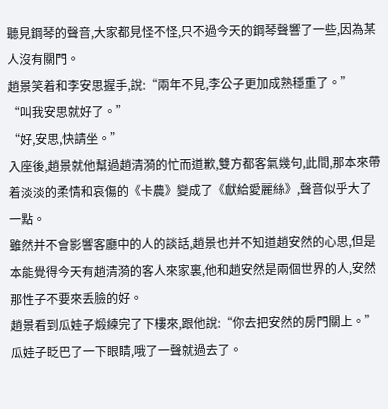聽見鋼琴的聲音,大家都見怪不怪,只不過今天的鋼琴聲響了一些,因為某人沒有關門。
趙景笑着和李安思握手,說:“兩年不見,李公子更加成熟穩重了。”
“叫我安思就好了。”
“好,安思,快請坐。”
入座後,趙景就他幫過趙清漪的忙而道歉,雙方都客氣幾句,此間,那本來帶着淡淡的柔情和哀傷的《卡農》變成了《獻給愛麗絲》,聲音似乎大了一點。
雖然并不會影響客廳中的人的談話,趙景也并不知道趙安然的心思,但是本能覺得今天有趙清漪的客人來家裏,他和趙安然是兩個世界的人,安然那性子不要來丢臉的好。
趙景看到瓜娃子煅練完了下樓來,跟他說:“你去把安然的房門關上。”
瓜娃子眨巴了一下眼睛,哦了一聲就過去了。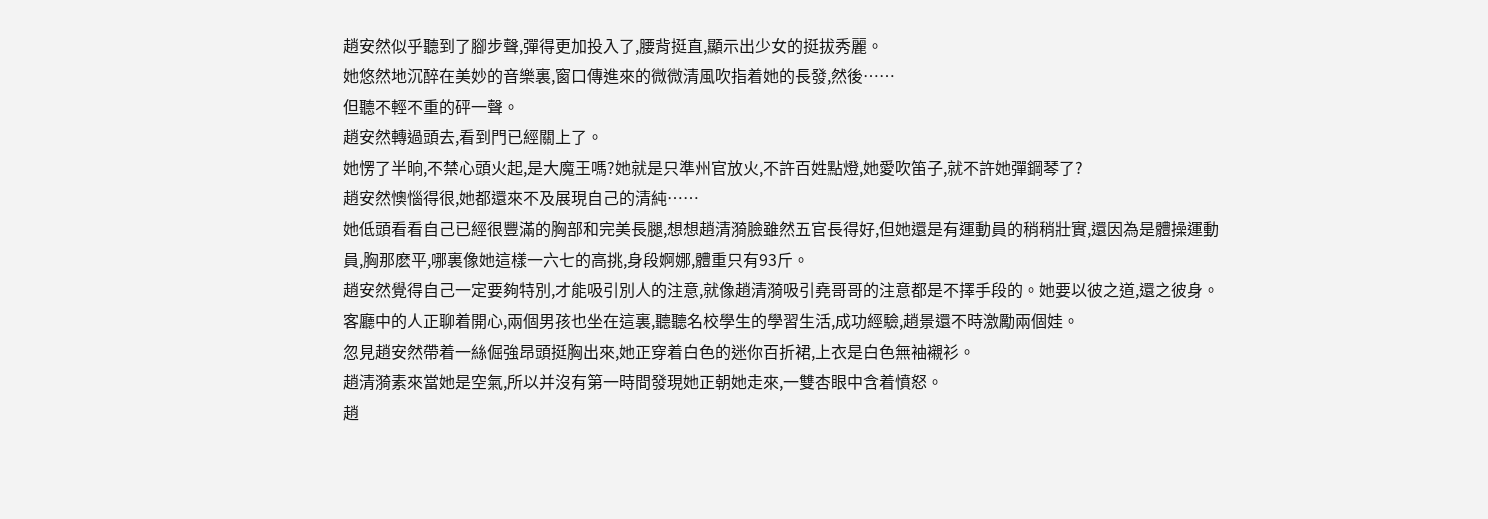趙安然似乎聽到了腳步聲,彈得更加投入了,腰背挺直,顯示出少女的挺拔秀麗。
她悠然地沉醉在美妙的音樂裏,窗口傳進來的微微清風吹指着她的長發,然後……
但聽不輕不重的砰一聲。
趙安然轉過頭去,看到門已經關上了。
她愣了半晌,不禁心頭火起,是大魔王嗎?她就是只準州官放火,不許百姓點燈,她愛吹笛子,就不許她彈鋼琴了?
趙安然懊惱得很,她都還來不及展現自己的清純……
她低頭看看自己已經很豐滿的胸部和完美長腿,想想趙清漪臉雖然五官長得好,但她還是有運動員的稍稍壯實,還因為是體操運動員,胸那麽平,哪裏像她這樣一六七的高挑,身段婀娜,體重只有93斤。
趙安然覺得自己一定要夠特別,才能吸引別人的注意,就像趙清漪吸引堯哥哥的注意都是不擇手段的。她要以彼之道,還之彼身。
客廳中的人正聊着開心,兩個男孩也坐在這裏,聽聽名校學生的學習生活,成功經驗,趙景還不時激勵兩個娃。
忽見趙安然帶着一絲倔強昂頭挺胸出來,她正穿着白色的迷你百折裙,上衣是白色無袖襯衫。
趙清漪素來當她是空氣,所以并沒有第一時間發現她正朝她走來,一雙杏眼中含着憤怒。
趙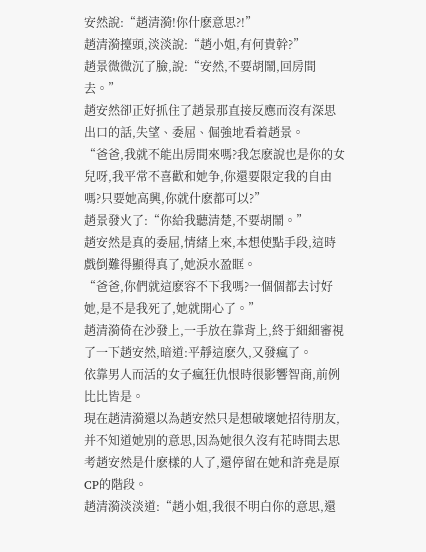安然說:“趙清漪!你什麽意思?!”
趙清漪擡頭,淡淡說:“趙小姐,有何貴幹?”
趙景微微沉了臉,說:“安然,不要胡鬧,回房間去。”
趙安然卻正好抓住了趙景那直接反應而沒有深思出口的話,失望、委屈、倔強地看着趙景。
“爸爸,我就不能出房間來嗎?我怎麽說也是你的女兒呀,我平常不喜歡和她争,你還要限定我的自由嗎?只要她高興,你就什麽都可以?”
趙景發火了:“你給我聽清楚,不要胡鬧。”
趙安然是真的委屈,情緒上來,本想使點手段,這時戲倒難得顯得真了,她淚水盈眶。
“爸爸,你們就這麽容不下我嗎?一個個都去讨好她,是不是我死了,她就開心了。”
趙清漪倚在沙發上,一手放在靠背上,終于細細審視了一下趙安然,暗道:平靜這麽久,又發瘋了。
依靠男人而活的女子瘋狂仇恨時很影響智商,前例比比皆是。
現在趙清漪還以為趙安然只是想破壞她招待朋友,并不知道她別的意思,因為她很久沒有花時間去思考趙安然是什麽樣的人了,還停留在她和許堯是原CP的階段。
趙清漪淡淡道:“趙小姐,我很不明白你的意思,還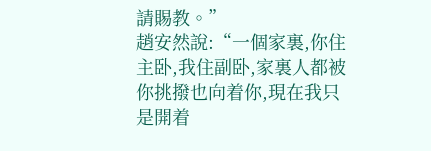請賜教。”
趙安然說:“一個家裏,你住主卧,我住副卧,家裏人都被你挑撥也向着你,現在我只是開着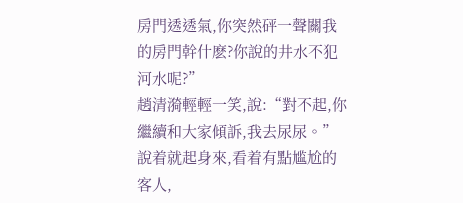房門透透氣,你突然砰一聲關我的房門幹什麽?你說的井水不犯河水呢?”
趙清漪輕輕一笑,說:“對不起,你繼續和大家傾訴,我去尿尿。”
說着就起身來,看着有點尴尬的客人,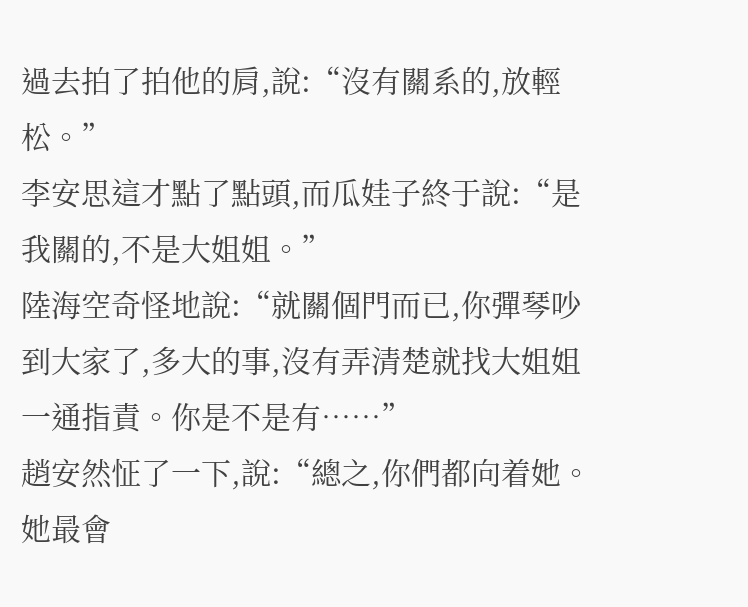過去拍了拍他的肩,說:“沒有關系的,放輕松。”
李安思這才點了點頭,而瓜娃子終于說:“是我關的,不是大姐姐。”
陸海空奇怪地說:“就關個門而已,你彈琴吵到大家了,多大的事,沒有弄清楚就找大姐姐一通指責。你是不是有……”
趙安然怔了一下,說:“總之,你們都向着她。她最會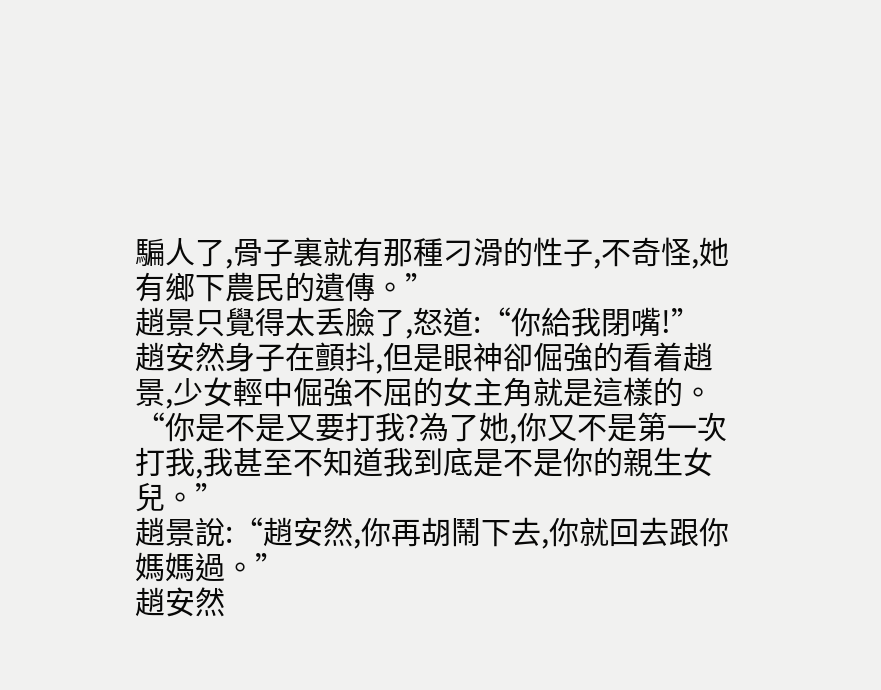騙人了,骨子裏就有那種刁滑的性子,不奇怪,她有鄉下農民的遺傳。”
趙景只覺得太丢臉了,怒道:“你給我閉嘴!”
趙安然身子在顫抖,但是眼神卻倔強的看着趙景,少女輕中倔強不屈的女主角就是這樣的。
“你是不是又要打我?為了她,你又不是第一次打我,我甚至不知道我到底是不是你的親生女兒。”
趙景說:“趙安然,你再胡鬧下去,你就回去跟你媽媽過。”
趙安然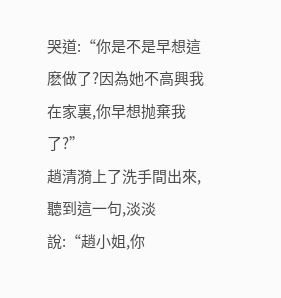哭道:“你是不是早想這麽做了?因為她不高興我在家裏,你早想抛棄我了?”
趙清漪上了洗手間出來,聽到這一句,淡淡說:“趙小姐,你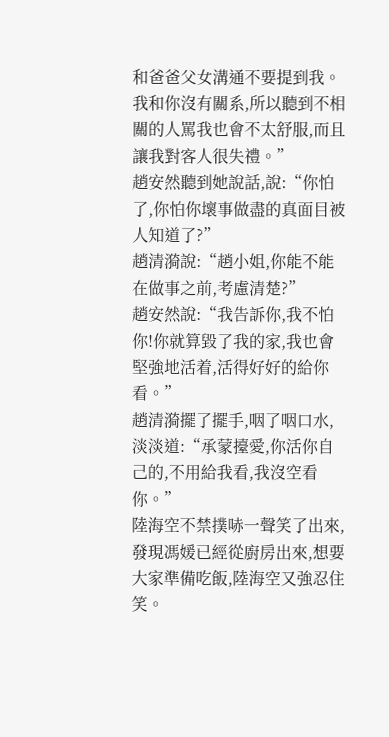和爸爸父女溝通不要提到我。我和你沒有關系,所以聽到不相關的人罵我也會不太舒服,而且讓我對客人很失禮。”
趙安然聽到她說話,說:“你怕了,你怕你壞事做盡的真面目被人知道了?”
趙清漪說:“趙小姐,你能不能在做事之前,考慮清楚?”
趙安然說:“我告訴你,我不怕你!你就算毀了我的家,我也會堅強地活着,活得好好的給你看。”
趙清漪擺了擺手,咽了咽口水,淡淡道:“承蒙擡愛,你活你自己的,不用給我看,我沒空看你。”
陸海空不禁撲哧一聲笑了出來,發現馮媛已經從廚房出來,想要大家準備吃飯,陸海空又強忍住笑。